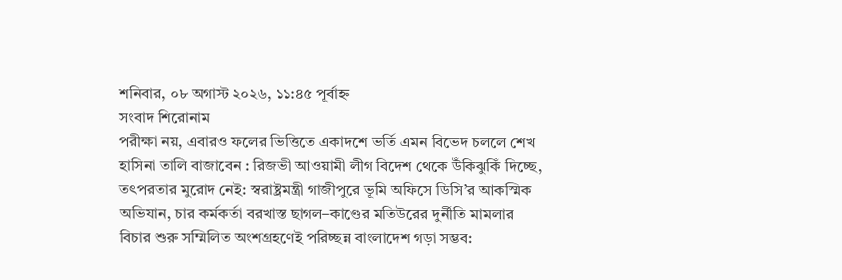শনিবার, ০৮ অগাস্ট ২০২৬, ১১:৪৫ পূর্বাহ্ন
সংবাদ শিরোনাম
পরীক্ষা নয়, এবারও ফলের ভিত্তিতে একাদশে ভর্তি এমন বিভেদ চললে শেখ হাসিনা তালি বাজাবেন : রিজভী আওয়ামী লীগ বিদেশ থেকে উঁকিঝুকিঁ দিচ্ছে, তৎপরতার মুরোদ নেই: স্বরাষ্ট্রমন্ত্রী গাজীপুরে ভূমি অফিসে ডিসি’র আকস্মিক অভিযান, চার কর্মকর্তা বরখাস্ত ছাগল–কাণ্ডের মতিউরের দুর্নীতি মামলার বিচার শুরু সম্মিলিত অংশগ্রহণেই পরিচ্ছন্ন বাংলাদেশ গড়া সম্ভব: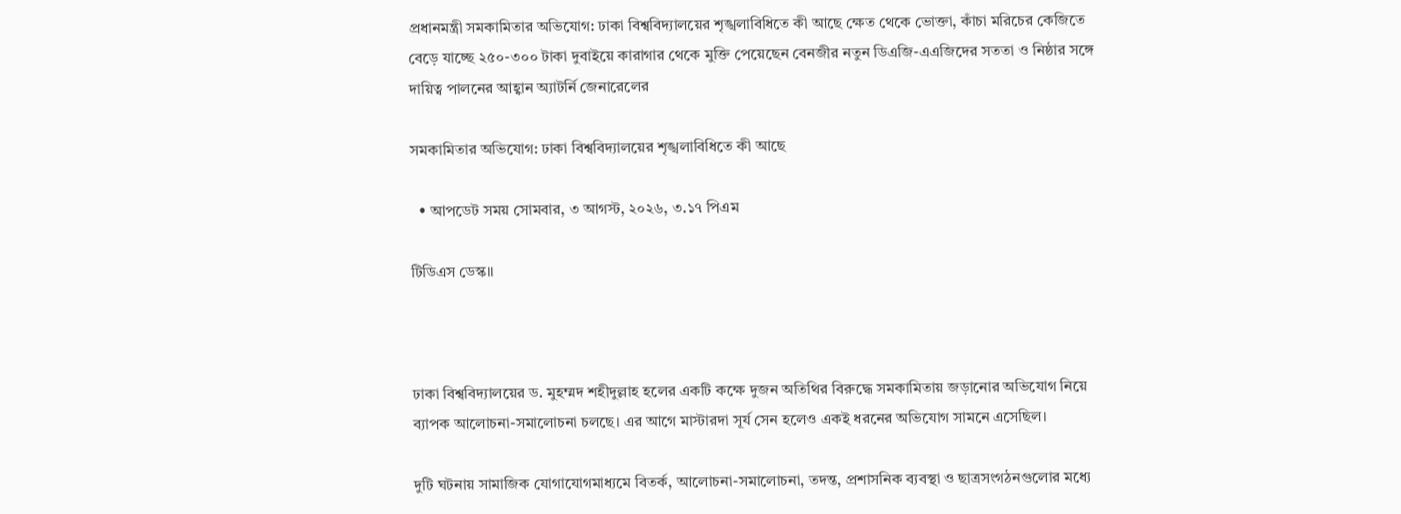প্রধানমন্ত্রী সমকামিতার অভিযোগ: ঢাকা বিশ্ববিদ্যালয়ের শৃঙ্খলাবিধিতে কী আছে ক্ষেত থেকে ভোক্তা, কাঁচা মরিচের কেজিতে বেড়ে যাচ্ছে ২৫০-৩০০ টাকা দুবাইয়ে কারাগার থেকে মুক্তি পেয়েছেন বেনজীর নতুন ডিএজি-এএজিদের সততা ও নিষ্ঠার সঙ্গে দায়িত্ব পালনের আহ্বান অ্যাটর্নি জেনারেলের

সমকামিতার অভিযোগ: ঢাকা বিশ্ববিদ্যালয়ের শৃঙ্খলাবিধিতে কী আছে

  • আপডেট সময় সোমবার, ৩ আগস্ট, ২০২৬, ৩.১৭ পিএম

টিডিএস ডেস্ক॥



ঢাকা বিশ্ববিদ্যালয়ের ড. মুহম্মদ শহীদুল্লাহ হলের একটি কক্ষে দুজন অতিথির বিরুদ্ধে সমকামিতায় জড়ানোর অভিযোগ নিয়ে ব্যাপক আলোচনা-সমালোচনা চলছে। এর আগে মাস্টারদা সূর্য সেন হলেও একই ধরনের অভিযোগ সামনে এসেছিল।

দুটি ঘটনায় সামাজিক যোগাযোগমাধ্যমে বিতর্ক, আলোচনা-সমালোচনা, তদন্ত, প্রশাসনিক ব্যবস্থা ও ছাত্রসংগঠনগুলোর মধ্যে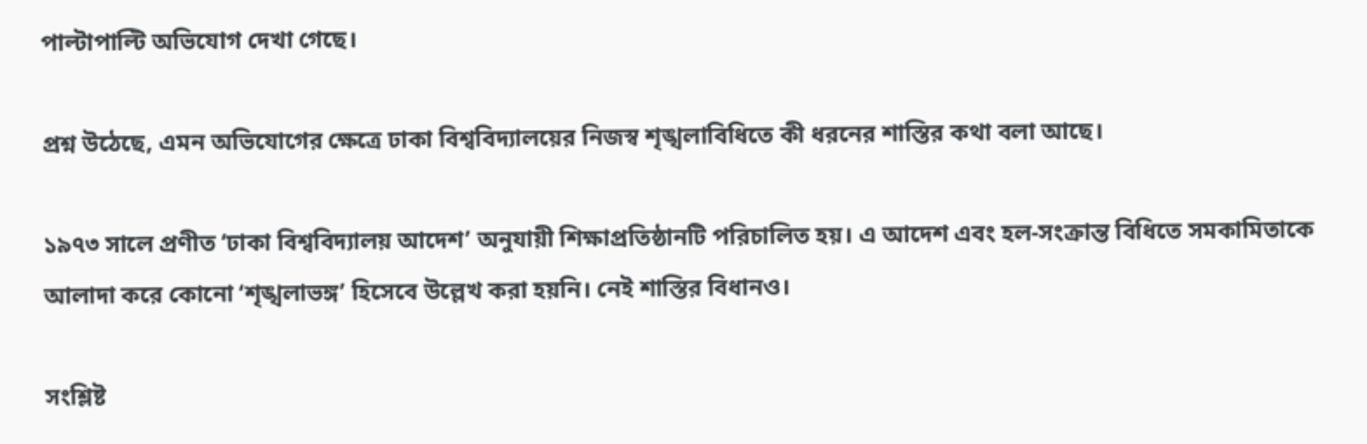পাল্টাপাল্টি অভিযোগ দেখা গেছে।

প্রশ্ন উঠেছে, এমন অভিযোগের ক্ষেত্রে ঢাকা বিশ্ববিদ্যালয়ের নিজস্ব শৃঙ্খলাবিধিতে কী ধরনের শাস্তির কথা বলা আছে।

১৯৭৩ সালে প্রণীত ‘ঢাকা বিশ্ববিদ্যালয় আদেশ’ অনুযায়ী শিক্ষাপ্রতিষ্ঠানটি পরিচালিত হয়। এ আদেশ এবং হল-সংক্রান্ত বিধিতে সমকামিতাকে আলাদা করে কোনো ‘শৃঙ্খলাভঙ্গ’ হিসেবে উল্লেখ করা হয়নি। নেই শাস্তির বিধানও।

সংশ্লিষ্ট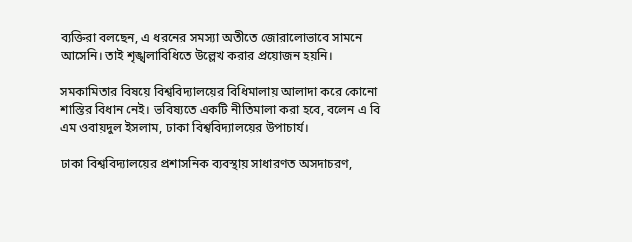ব্যক্তিরা বলছেন, এ ধরনের সমস্যা অতীতে জোরালোভাবে সামনে আসেনি। তাই শৃঙ্খলাবিধিতে উল্লেখ করার প্রয়োজন হয়নি।

সমকামিতার বিষয়ে বিশ্ববিদ্যালয়ের বিধিমালায় আলাদা করে কোনো শাস্তির বিধান নেই। ভবিষ্যতে একটি নীতিমালা করা হবে, বলেন এ বি এম ওবায়দুল ইসলাম, ঢাকা বিশ্ববিদ্যালয়ের উপাচার্য।

ঢাকা বিশ্ববিদ্যালয়ের প্রশাসনিক ব্যবস্থায় সাধারণত অসদাচরণ,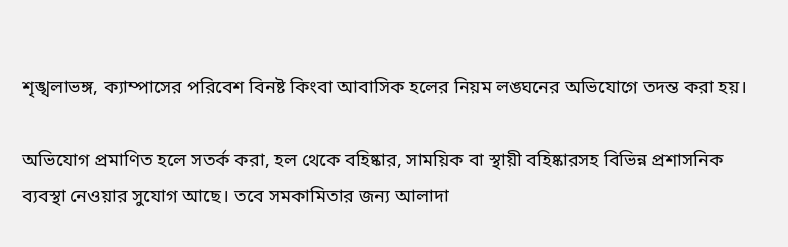শৃঙ্খলাভঙ্গ, ক্যাম্পাসের পরিবেশ বিনষ্ট কিংবা আবাসিক হলের নিয়ম লঙ্ঘনের অভিযোগে তদন্ত করা হয়।

অভিযোগ প্রমাণিত হলে সতর্ক করা, হল থেকে বহিষ্কার, সাময়িক বা স্থায়ী বহিষ্কারসহ বিভিন্ন প্রশাসনিক ব্যবস্থা নেওয়ার সুযোগ আছে। তবে সমকামিতার জন্য আলাদা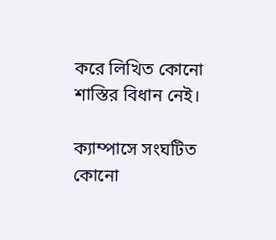করে লিখিত কোনো শাস্তির বিধান নেই।

ক্যাম্পাসে সংঘটিত কোনো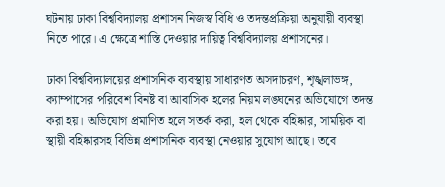ঘটনায় ঢাকা বিশ্ববিদ্যালয় প্রশাসন নিজস্ব বিধি ও তদন্তপ্রক্রিয়া অনুযায়ী ব্যবস্থা নিতে পারে। এ ক্ষেত্রে শাস্তি দেওয়ার দায়িত্ব বিশ্ববিদ্যালয় প্রশাসনের।

ঢাকা বিশ্ববিদ্যালয়ের প্রশাসনিক ব্যবস্থায় সাধারণত অসদাচরণ, শৃঙ্খলাভঙ্গ, ক্যাম্পাসের পরিবেশ বিনষ্ট বা আবাসিক হলের নিয়ম লঙ্ঘনের অভিযোগে তদন্ত করা হয়। অভিযোগ প্রমাণিত হলে সতর্ক করা, হল থেকে বহিষ্কার, সাময়িক বা স্থায়ী বহিষ্কারসহ বিভিন্ন প্রশাসনিক ব্যবস্থা নেওয়ার সুযোগ আছে। তবে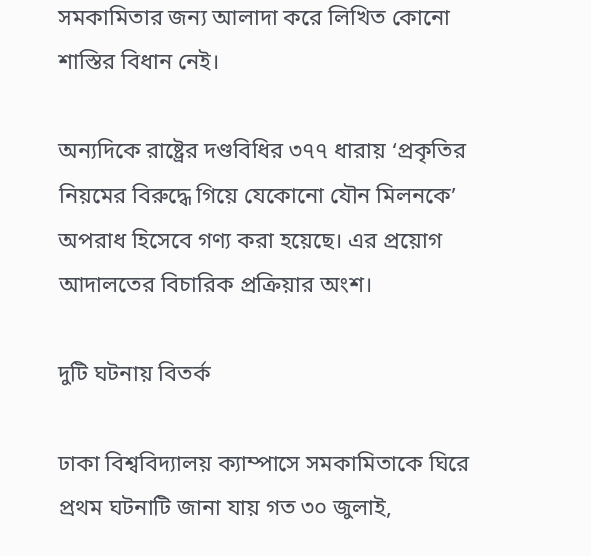সমকামিতার জন্য আলাদা করে লিখিত কোনো শাস্তির বিধান নেই।

অন্যদিকে রাষ্ট্রের দণ্ডবিধির ৩৭৭ ধারায় ‘প্রকৃতির নিয়মের বিরুদ্ধে গিয়ে যেকোনো যৌন মিলনকে’ অপরাধ হিসেবে গণ্য করা হয়েছে। এর প্রয়োগ আদালতের বিচারিক প্রক্রিয়ার অংশ।

দুটি ঘটনায় বিতর্ক

ঢাকা বিশ্ববিদ্যালয় ক্যাম্পাসে সমকামিতাকে ঘিরে প্রথম ঘটনাটি জানা যায় গত ৩০ জুলাই,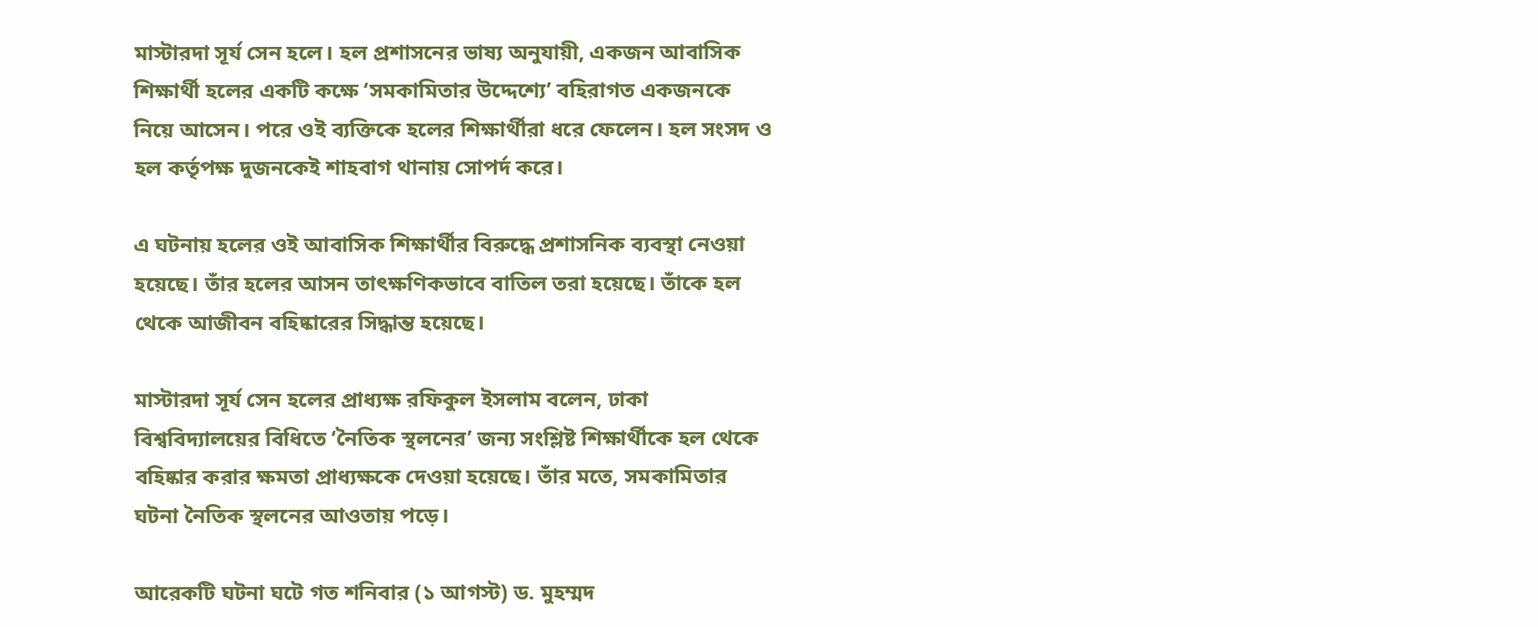মাস্টারদা সূর্য সেন হলে। হল প্রশাসনের ভাষ্য অনুযায়ী, একজন আবাসিক শিক্ষার্থী হলের একটি কক্ষে ‘সমকামিতার উদ্দেশ্যে’ বহিরাগত একজনকে নিয়ে আসেন। পরে ওই ব্যক্তিকে হলের শিক্ষার্থীরা ধরে ফেলেন। হল সংসদ ও হল কর্তৃপক্ষ দুজনকেই শাহবাগ থানায় সোপর্দ করে।

এ ঘটনায় হলের ওই আবাসিক শিক্ষার্থীর বিরুদ্ধে প্রশাসনিক ব্যবস্থা নেওয়া হয়েছে। তাঁর হলের আসন তাৎক্ষণিকভাবে বাতিল তরা হয়েছে। তাঁকে হল থেকে আজীবন বহিষ্কারের সিদ্ধান্ত হয়েছে।

মাস্টারদা সূর্য সেন হলের প্রাধ্যক্ষ রফিকুল ইসলাম বলেন, ঢাকা বিশ্ববিদ্যালয়ের বিধিতে ‘নৈতিক স্থলনের’ জন্য সংশ্লিষ্ট শিক্ষার্থীকে হল থেকে বহিষ্কার করার ক্ষমতা প্রাধ্যক্ষকে দেওয়া হয়েছে। তাঁর মতে, সমকামিতার ঘটনা নৈতিক স্থলনের আওতায় পড়ে।

আরেকটি ঘটনা ঘটে গত শনিবার (১ আগস্ট) ড. মুহম্মদ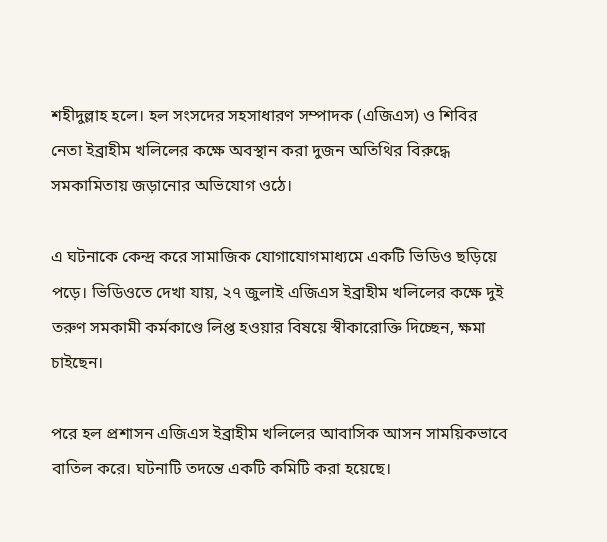শহীদুল্লাহ হলে। হল সংসদের সহসাধারণ সম্পাদক (এজিএস) ও শিবির নেতা ইব্রাহীম খলিলের কক্ষে অবস্থান করা দুজন অতিথির বিরুদ্ধে সমকামিতায় জড়ানোর অভিযোগ ওঠে।

এ ঘটনাকে কেন্দ্র করে সামাজিক যোগাযোগমাধ্যমে একটি ভিডিও ছড়িয়ে পড়ে। ভিডিওতে দেখা যায়, ২৭ জুলাই এজিএস ইব্রাহীম খলিলের কক্ষে দুই তরুণ সমকামী কর্মকাণ্ডে লিপ্ত হওয়ার বিষয়ে স্বীকারোক্তি দিচ্ছেন, ক্ষমা চাইছেন।

পরে হল প্রশাসন এজিএস ইব্রাহীম খলিলের আবাসিক আসন সাময়িকভাবে বাতিল করে। ঘটনাটি তদন্তে একটি কমিটি করা হয়েছে।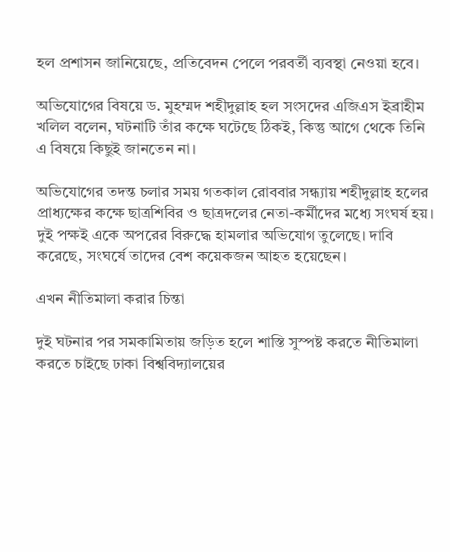হল প্রশাসন জানিয়েছে, প্রতিবেদন পেলে পরবর্তী ব্যবস্থা নেওয়া হবে।

অভিযোগের বিষয়ে ড. মুহম্মদ শহীদুল্লাহ হল সংসদের এজিএস ইব্রাহীম খলিল বলেন, ঘটনাটি তাঁর কক্ষে ঘটেছে ঠিকই, কিন্তু আগে থেকে তিনি এ বিষয়ে কিছুই জানতেন না।

অভিযোগের তদন্ত চলার সময় গতকাল রোববার সন্ধ্যায় শহীদুল্লাহ হলের প্রাধ্যক্ষের কক্ষে ছাত্রশিবির ও ছাত্রদলের নেতা-কর্মীদের মধ্যে সংঘর্ষ হয়। দুই পক্ষই একে অপরের বিরুদ্ধে হামলার অভিযোগ তুলেছে। দাবি করেছে, সংঘর্ষে তাদের বেশ কয়েকজন আহত হয়েছেন।

এখন নীতিমালা করার চিন্তা

দুই ঘটনার পর সমকামিতায় জড়িত হলে শাস্তি সুস্পষ্ট করতে নীতিমালা করতে চাইছে ঢাকা বিশ্ববিদ্যালয়ের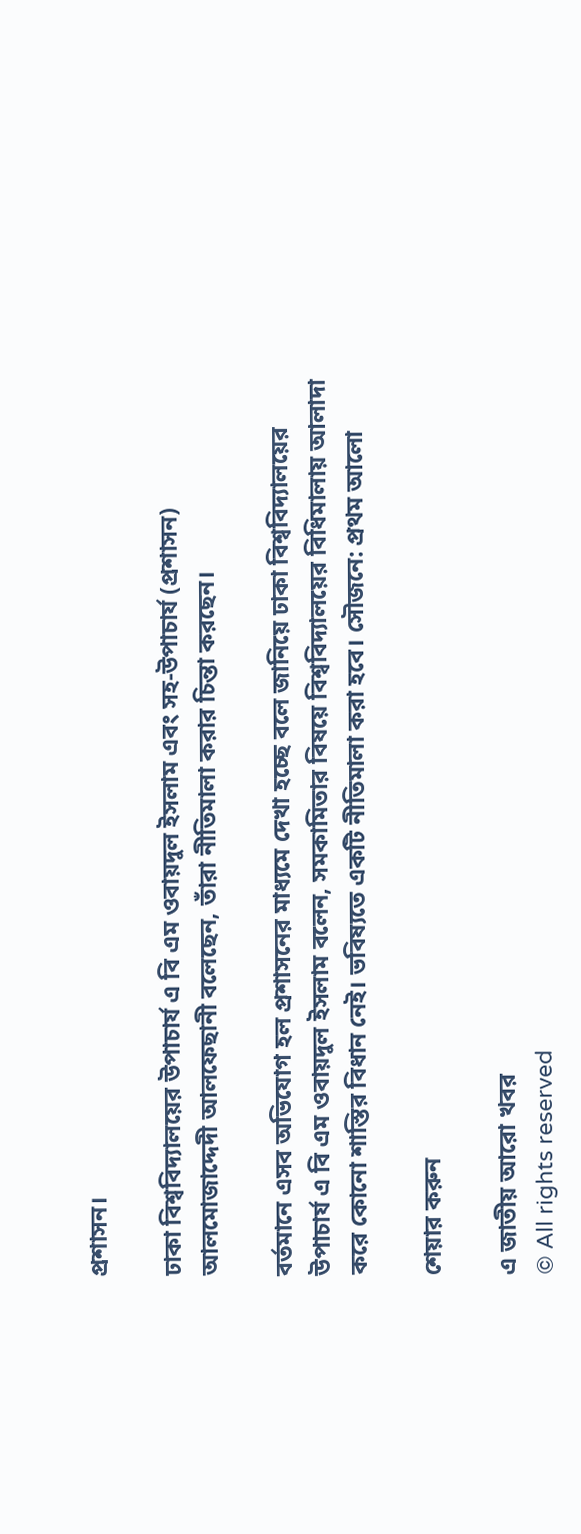প্রশাসন।

ঢাকা বিশ্ববিদ্যালয়ের উপাচার্য এ বি এম ওবায়দুল ইসলাম এবং সহ-উপাচার্য (প্রশাসন) আলমোজাদ্দেদী আলফেছানী বলেছেন, তাঁরা নীতিমালা করার চিন্তা করছেন।

বর্তমানে এসব অভিযোগ হল প্রশাসনের মাধ্যমে দেখা হচ্ছে বলে জানিয়ে ঢাকা বিশ্ববিদ্যালয়ের উপাচার্য এ বি এম ওবায়দুল ইসলাম বলেন, সমকামিতার বিষয়ে বিশ্ববিদ্যালয়ের বিধিমালায় আলাদা করে কোনো শাস্তির বিধান নেই। ভবিষ্যতে একটি নীতিমালা করা হবে। সৌজনে: প্রথম আলো

শেয়ার করুন

এ জাতীয় আরো খবর
© All rights reserved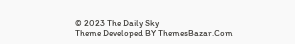© 2023 The Daily Sky
Theme Developed BY ThemesBazar.Com